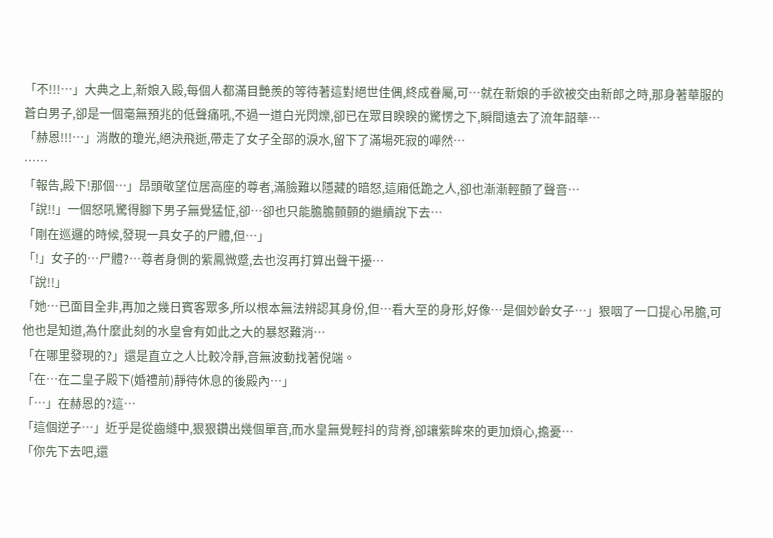「不!!!…」大典之上,新娘入殿,每個人都滿目艷羨的等待著這對絕世佳偶,終成眷屬,可…就在新娘的手欲被交由新郎之時,那身著華服的蒼白男子,卻是一個毫無預兆的低聲痛吼,不過一道白光閃爍,卻已在眾目睽睽的驚愣之下,瞬間遠去了流年韶華…
「赫恩!!!…」消散的瓊光,絕決飛逝,帶走了女子全部的淚水,留下了滿場死寂的嘩然…
……
「報告,殿下!那個…」昂頭敬望位居高座的尊者,滿臉難以隱藏的暗怒,這廂低跪之人,卻也漸漸輕顫了聲音…
「說!!」一個怒吼驚得腳下男子無覺猛怔,卻…卻也只能膽膽顫顫的繼續說下去…
「剛在巡邏的時候,發現一具女子的尸體,但…」
「!」女子的…尸體?…尊者身側的紫鳳微蹙,去也沒再打算出聲干擾…
「說!!」
「她…已面目全非,再加之幾日賓客眾多,所以根本無法辨認其身份,但…看大至的身形,好像…是個妙齡女子…」狠咽了一口提心吊膽,可他也是知道,為什麼此刻的水皇會有如此之大的暴怒難消…
「在哪里發現的?」還是直立之人比較冷靜,音無波動找著倪端。
「在…在二皇子殿下(婚禮前)靜待休息的後殿內…」
「…」在赫恩的?這…
「這個逆子…」近乎是從齒縫中,狠狠鑽出幾個單音,而水皇無覺輕抖的背脊,卻讓紫眸來的更加煩心,擔憂…
「你先下去吧,還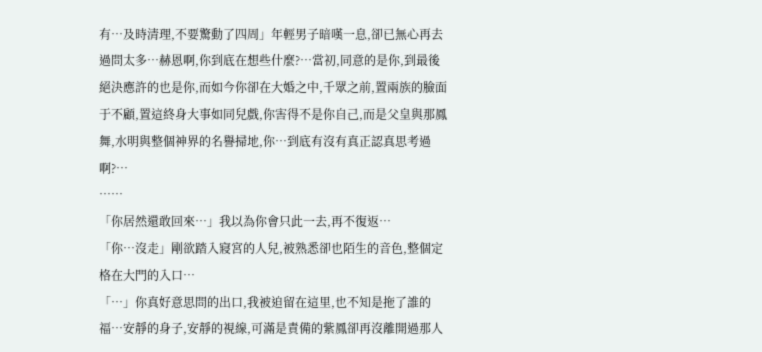有…及時清理,不要驚動了四周」年輕男子暗嘆一息,卻已無心再去過問太多…赫恩啊,你到底在想些什麼?…當初,同意的是你,到最後絕決應許的也是你,而如今你卻在大婚之中,千眾之前,置兩族的臉面于不顧,置這終身大事如同兒戲,你害得不是你自己,而是父皇與那鳳舞,水明與整個神界的名譽掃地,你…到底有沒有真正認真思考過啊?…
……
「你居然還敢回來…」我以為你會只此一去,再不復返…
「你…沒走」剛欲踏入寢宮的人兒,被熟悉卻也陌生的音色,整個定格在大門的入口…
「…」你真好意思問的出口,我被迫留在這里,也不知是拖了誰的福…安靜的身子,安靜的視線,可滿是責備的紫鳳卻再沒離開過那人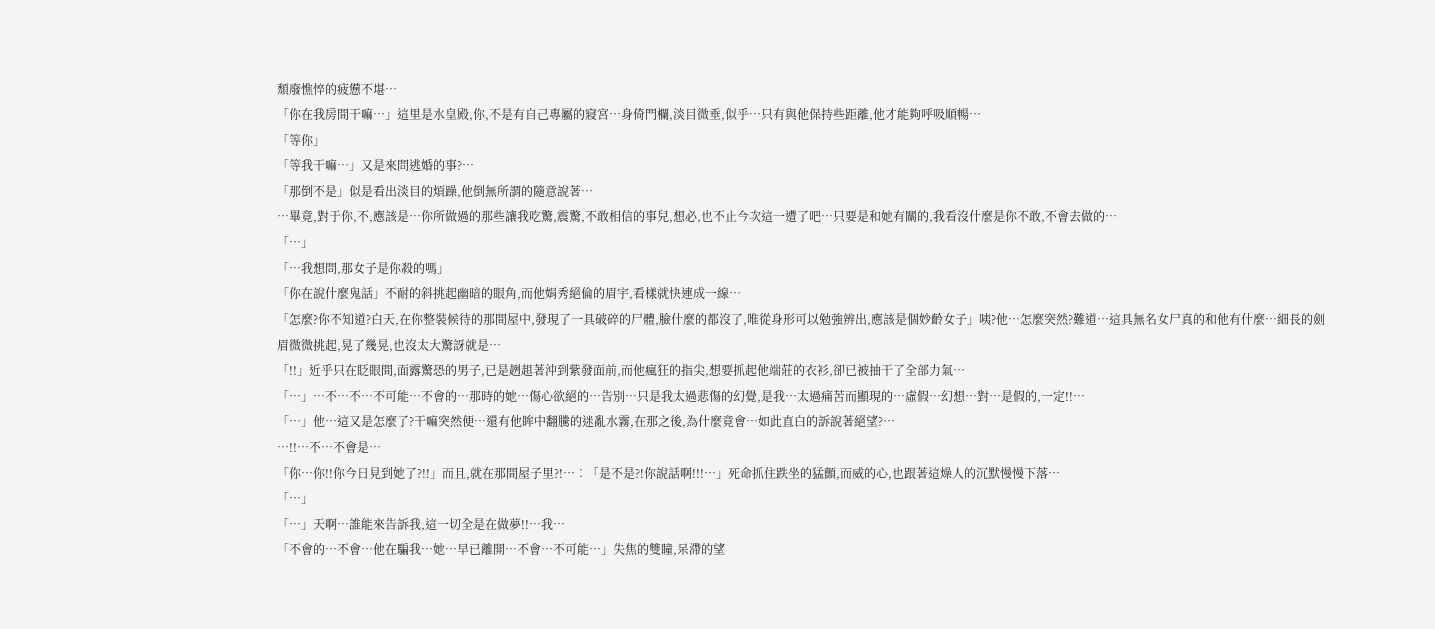頹廢憔悴的疲憊不堪…
「你在我房間干嘛…」這里是水皇殿,你,不是有自己專屬的寢宮…身倚門欄,淡目微垂,似乎…只有與他保持些距離,他才能夠呼吸順暢…
「等你」
「等我干嘛…」又是來問逃婚的事?…
「那倒不是」似是看出淡目的煩躁,他倒無所謂的隨意說著…
…畢竟,對于你,不,應該是…你所做過的那些讓我吃驚,震驚,不敢相信的事兒,想必,也不止今次這一遭了吧…只要是和她有關的,我看沒什麼是你不敢,不會去做的…
「…」
「…我想問,那女子是你殺的嗎」
「你在說什麼鬼話」不耐的斜挑起幽暗的眼角,而他娟秀絕倫的眉宇,看樣就快連成一線…
「怎麼?你不知道?白天,在你整裝候待的那間屋中,發現了一具破碎的尸體,臉什麼的都沒了,唯從身形可以勉強辨出,應該是個妙齡女子」咦?他…怎麼突然?難道…這具無名女尸真的和他有什麼…細長的劍眉微微挑起,晃了幾晃,也沒太大驚訝就是…
「!!」近乎只在眨眼間,面露驚恐的男子,已是趔趄著沖到紫發面前,而他瘋狂的指尖,想要抓起他端莊的衣衫,卻已被抽干了全部力氣…
「…」…不…不…不可能…不會的…那時的她…傷心欲絕的…告別…只是我太過悲傷的幻覺,是我…太過痛苦而顯現的…虛假…幻想…對…是假的,一定!!…
「…」他…這又是怎麼了?干嘛突然便…還有他眸中翻騰的迷亂水霧,在那之後,為什麼竟會…如此直白的訴說著絕望?…
…!!…不…不會是…
「你…你!!你今日見到她了?!!」而且,就在那間屋子里?!…︰「是不是?!你說話啊!!!…」死命抓住跌坐的猛顫,而威的心,也跟著這燥人的沉默慢慢下落…
「…」
「…」天啊…誰能來告訴我,這一切全是在做夢!!…我…
「不會的…不會…他在騙我…她…早已離開…不會…不可能…」失焦的雙瞳,呆滯的望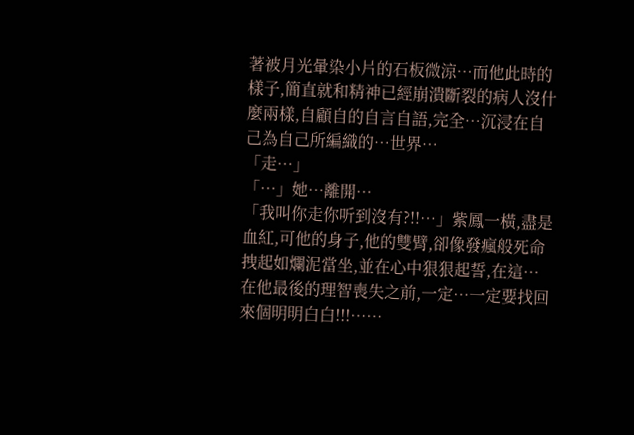著被月光暈染小片的石板微涼…而他此時的樣子,簡直就和精神已經崩潰斷裂的病人沒什麼兩樣,自顧自的自言自語,完全…沉浸在自己為自己所編織的…世界…
「走…」
「…」她…離開…
「我叫你走你听到沒有?!!…」紫鳳一橫,盡是血紅,可他的身子,他的雙臂,卻像發瘋般死命拽起如爛泥當坐,並在心中狠狠起誓,在這…在他最後的理智喪失之前,一定…一定要找回來個明明白白!!!……